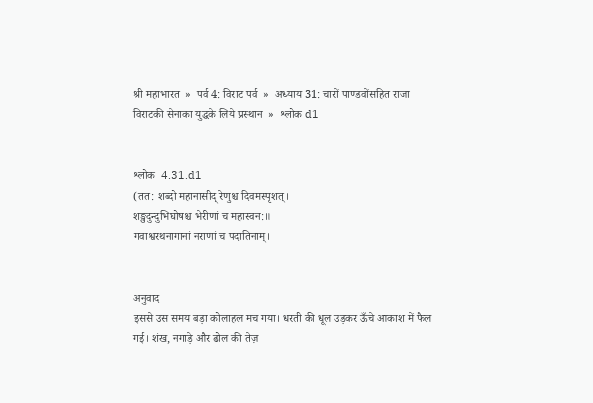श्री महाभारत  »  पर्व 4: विराट पर्व  »  अध्याय 31: चारों पाण्डवोंसहित राजा विराटकी सेनाका युद्धके लिये प्रस्थान  »  श्लोक d1


श्लोक  4.31.d1
(तत: शब्दो महानासीद् रेणुश्च दिवमस्पृशत्।
शङ्खदुन्दुभिघोषश्च भेरीणां च महास्वन:॥
गवाश्वरथनागानां नराणां च पदातिनाम्।


अनुवाद
इससे उस समय बड़ा कोलाहल मच गया। धरती की धूल उड़कर ऊँचे आकाश में फैल गई। शंख, नगाड़े और ढोल की तेज़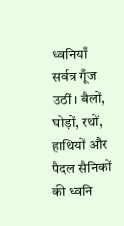ध्वनियाँ सर्वत्र गूँज उठीं। बैलों, घोड़ों, रथों, हाथियों और पैदल सैनिकों की ध्वनि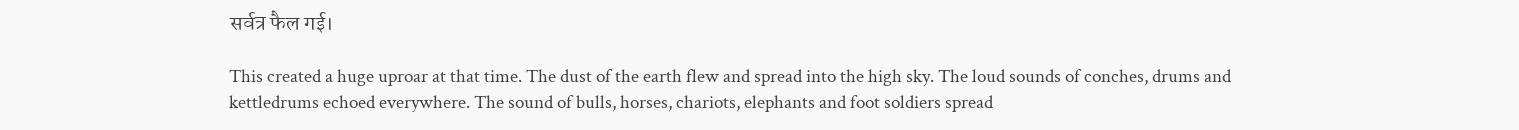सर्वत्र फैल गई।

This created a huge uproar at that time. The dust of the earth flew and spread into the high sky. The loud sounds of conches, drums and kettledrums echoed everywhere. The sound of bulls, horses, chariots, elephants and foot soldiers spread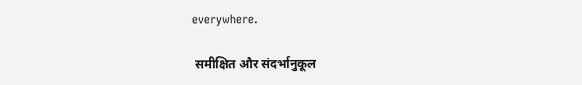everywhere.

 समीक्षित और संदर्भानुकूल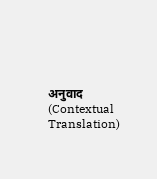अनुवाद (Contextual Translation)